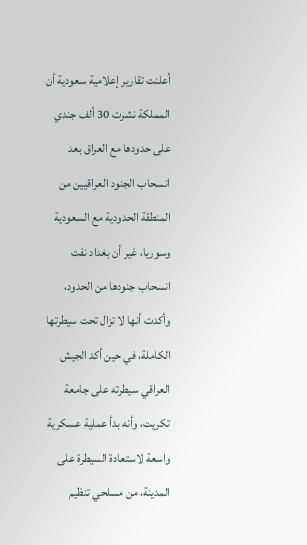أعلنت تقارير إعلامية سعودية أن المملكة نشرت 30 ألف جندي على حدودها مع العراق بعد انسحاب الجنود العراقيين من المنطقة الحدودية مع السعودية وسوريا، غير أن بغداد نفت انسحاب جنودها من الحدود، وأكدت أنها لا تزال تحت سيطرتها الكاملة، في حين أكد الجيش العراقي سيطرته على جامعة تكريت، وأنه بدأ عملية عسكرية واسعة لاستعادة السيطرة على المدينة، من مسلحي تنظيم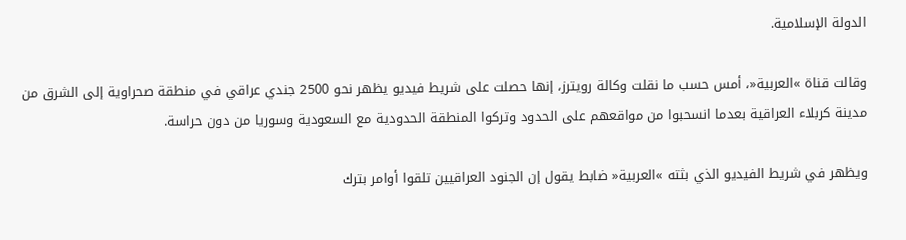الدولة الإسلامية.

وقالت قناة »العربية«، أمس حسب ما نقلت وكالة رويترز، إنها حصلت على شريط فيديو يظهر نحو 2500 جندي عراقي في منطقة صحراوية إلى الشرق من مدينة كربلاء العراقية بعدما انسحبوا من مواقعهم على الحدود وتركوا المنطقة الحدودية مع السعودية وسوريا من دون حراسة.

ويظهر في شريط الفيديو الذي بثته »العربية« ضابط يقول إن الجنود العراقيين تلقوا أوامر بترك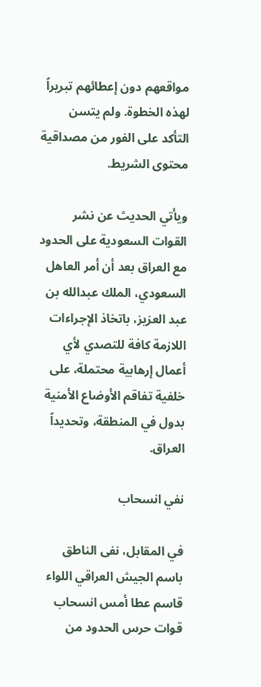مواقعهم دون إعطائهم تبريراً لهذه الخطوة. ولم يتسن التأكد على الفور من مصداقية محتوى الشريط.

ويأتي الحديث عن نشر القوات السعودية على الحدود مع العراق بعد أن أمر العاهل السعودي، الملك عبدالله بن عبد العزيز، باتخاذ الإجراءات اللازمة كافة للتصدي لأي أعمال إرهابية محتملة، على خلفية تفاقم الأوضاع الأمنية بدول في المنطقة، وتحديداً العراق.

نفي انسحاب

في المقابل، نفى الناطق باسم الجيش العراقي اللواء قاسم عطا أمس انسحاب قوات حرس الحدود من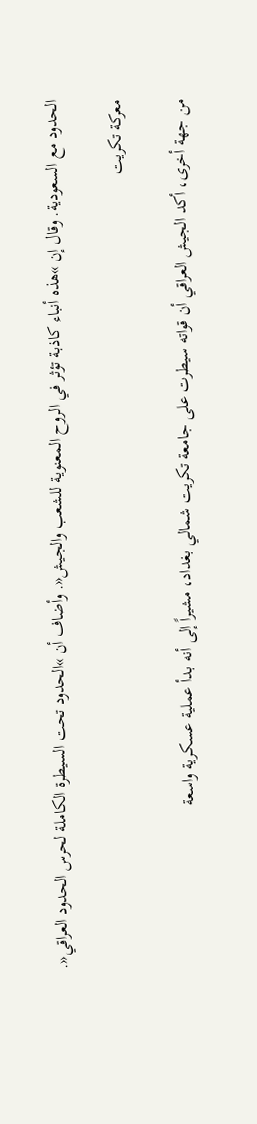الحدود مع السعودية. وقال إن »هذه أنباء كاذبة تؤثر في الروح المعنوية للشعب والجيش«. وأضاف أن »الحدود تحت السيطرة الكاملة لحرس الحدود العراقي«.

معركة تكريت

من جهة أخرى، أكد الجيش العراقي أن قواته سيطرت على جامعة تكريت شمالي بغداد، مشيراً إلى أنه بدأ عملية عسكرية واسعة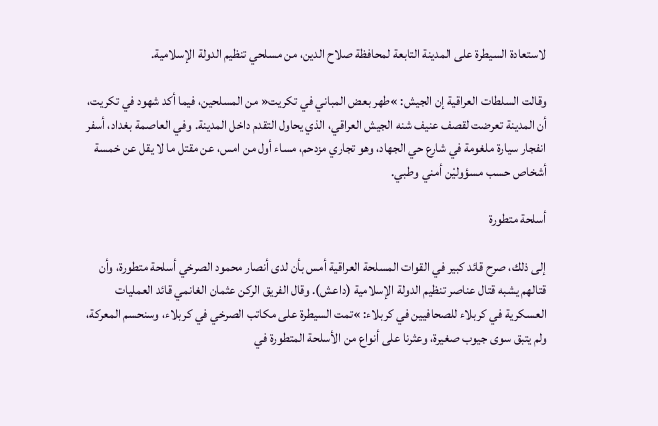لاستعادة السيطرة على المدينة التابعة لمحافظة صلاح الدين، من مسلحي تنظيم الدولة الإسلامية.

وقالت السلطات العراقية إن الجيش: »طهر بعض المباني في تكريت« من المسلحين، فيما أكد شهود في تكريت، أن المدينة تعرضت لقصف عنيف شنه الجيش العراقي، الذي يحاول التقدم داخل المدينة. وفي العاصمة بغداد، أسفر انفجار سيارة ملغومة في شارع حي الجهاد، وهو تجاري مزدحم، مساء أول من امس، عن مقتل ما لا يقل عن خمسة أشخاص حسب مسؤوليْن أمني وطبي.

أسلحة متطورة

إلى ذلك، صرح قائد كبير في القوات المسلحة العراقية أمس بأن لدى أنصار محمود الصرخي أسلحة متطورة، وأن قتالهم يشبه قتال عناصر تنظيم الدولة الإسلامية (داعش). وقال الفريق الركن عثمان الغانمي قائد العمليات العسكرية في كربلاء للصحافيين في كربلاء: »تمت السيطرة على مكاتب الصرخي في كربلاء، وسنحسم المعركة، ولم يتبق سوى جيوب صغيرة، وعثرنا على أنواع من الأسلحة المتطورة في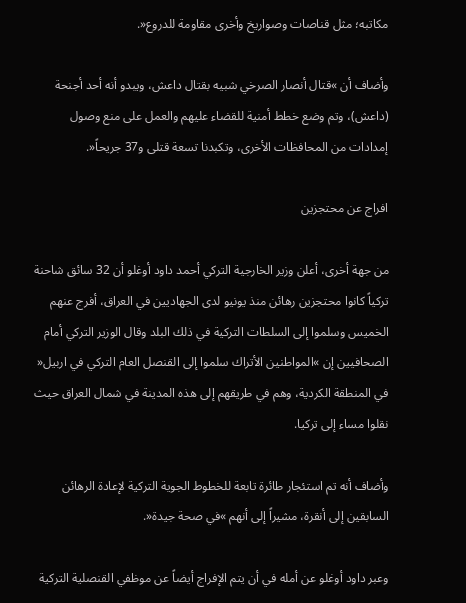مكاتبه؛ مثل قناصات وصواريخ وأخرى مقاومة للدروع«.

وأضاف أن »قتال أنصار الصرخي شبيه بقتال داعش، ويبدو أنه أحد أجنحة (داعش)، وتم وضع خطط أمنية للقضاء عليهم والعمل على منع وصول إمدادات من المحافظات الأخرى، وتكبدنا تسعة قتلى و37 جريحاً«.

افراج عن محتجزين

من جهة أخرى، أعلن وزير الخارجية التركي أحمد داود أوغلو أن 32 سائق شاحنة تركياً كانوا محتجزين رهائن منذ يونيو لدى الجهاديين في العراق، أفرج عنهم الخميس وسلموا إلى السلطات التركية في ذلك البلد وقال الوزير التركي أمام الصحافيين إن »المواطنين الأتراك سلموا إلى القنصل العام التركي في اربيل« في المنطقة الكردية، وهم في طريقهم إلى هذه المدينة في شمال العراق حيث نقلوا مساء إلى تركيا.

وأضاف أنه تم استئجار طائرة تابعة للخطوط الجوية التركية لإعادة الرهائن السابقين إلى أنقرة، مشيراً إلى أنهم »في صحة جيدة«.

وعبر داود أوغلو عن أمله في أن يتم الإفراج أيضاً عن موظفي القنصلية التركية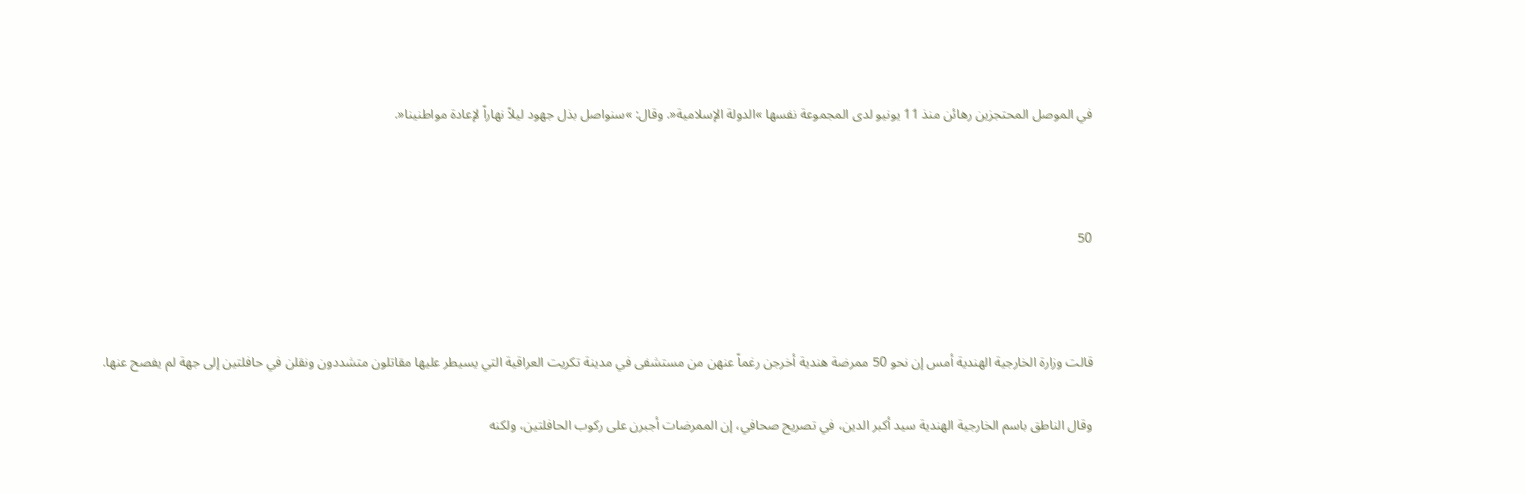في الموصل المحتجزين رهائن منذ 11 يونيو لدى المجموعة نفسها »الدولة الإسلامية«. وقال: »سنواصل بذل جهود ليلاً نهاراً لإعادة مواطنينا«.



50



قالت وزارة الخارجية الهندية أمس إن نحو 50 ممرضة هندية أخرجن رغماً عنهن من مستشفى في مدينة تكريت العراقية التي يسيطر عليها مقاتلون متشددون ونقلن في حافلتين إلى جهة لم يفصح عنها.

وقال الناطق باسم الخارجية الهندية سيد أكبر الدين، في تصريح صحافي، إن الممرضات أجبرن على ركوب الحافلتين، ولكنه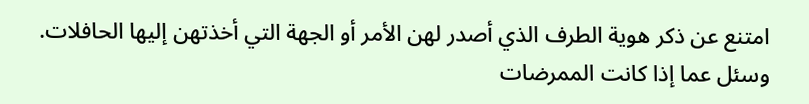امتنع عن ذكر هوية الطرف الذي أصدر لهن الأمر أو الجهة التي أخذتهن إليها الحافلات. وسئل عما إذا كانت الممرضات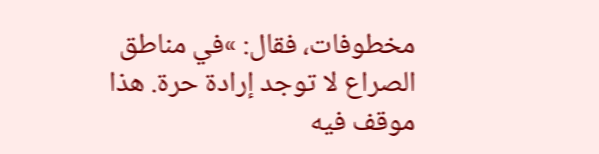مخطوفات، فقال: »في مناطق الصراع لا توجد إرادة حرة. هذا موقف فيه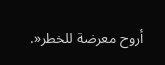أروح معرضة للخطر«.